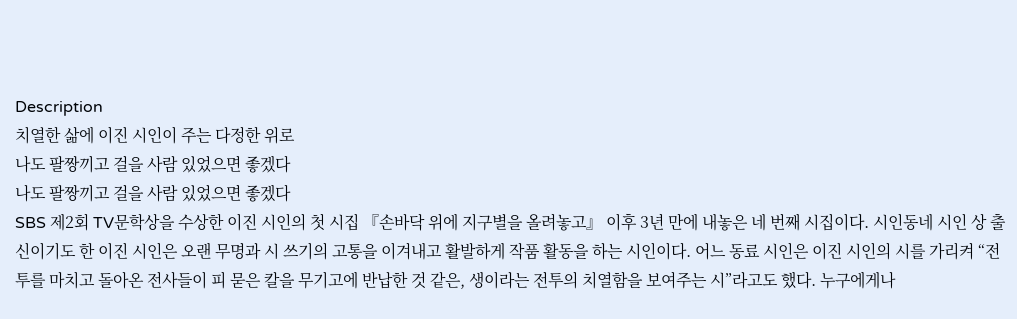Description
치열한 삶에 이진 시인이 주는 다정한 위로
나도 팔짱끼고 걸을 사람 있었으면 좋겠다
나도 팔짱끼고 걸을 사람 있었으면 좋겠다
SBS 제2회 TV문학상을 수상한 이진 시인의 첫 시집 『손바닥 위에 지구별을 올려놓고』 이후 3년 만에 내놓은 네 번째 시집이다. 시인동네 시인 상 출신이기도 한 이진 시인은 오랜 무명과 시 쓰기의 고통을 이겨내고 활발하게 작품 활동을 하는 시인이다. 어느 동료 시인은 이진 시인의 시를 가리켜 “전투를 마치고 돌아온 전사들이 피 묻은 칼을 무기고에 반납한 것 같은, 생이라는 전투의 치열함을 보여주는 시”라고도 했다. 누구에게나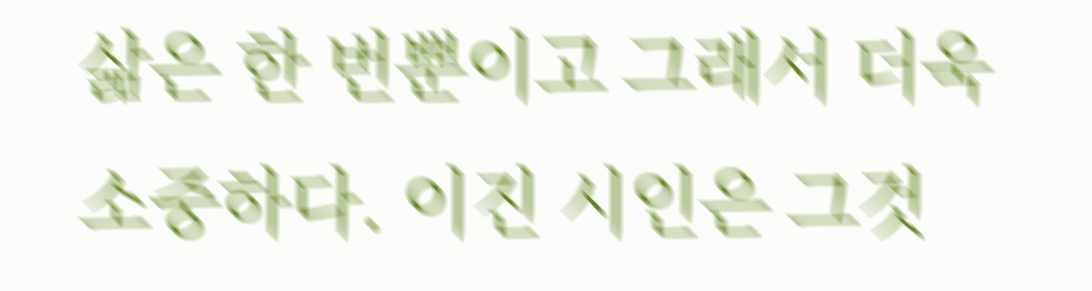삶은 한 번뿐이고 그래서 더욱 소중하다. 이진 시인은 그것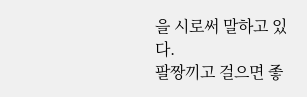을 시로써 말하고 있다.
팔짱끼고 걸으면 좋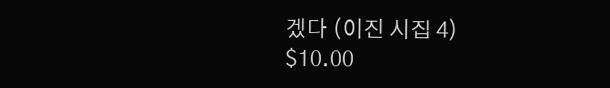겠다 (이진 시집 4)
$10.00